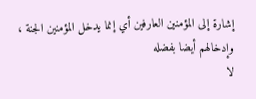إشارة إلى المؤمنين العارفين أي إنما يدخل المؤمنين الجنة ، وإدخالهم أيضا بفضله
لا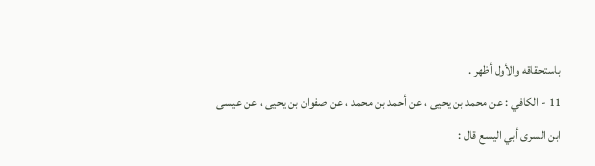باستحقاقه والأول أظهر .
11 - الكافي : عن محمد بن يحيى ، عن أحمد بن محمد ، عن صفوان بن يحيى ، عن عيسى
ابن السرى أبي اليسع قال :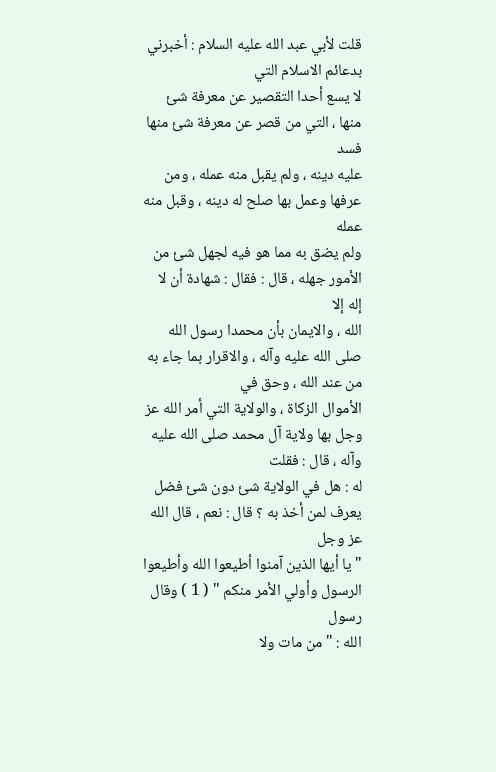قلت لأبي عبد الله عليه السلام : أخبرني بدعائم الاسلام التي
لا يسع أحدا التقصير عن معرفة شئ منها ، التي من قصر عن معرفة شئ منها فسد
عليه دينه ، ولم يقبل منه عمله ، ومن عرفها وعمل بها صلح له دينه ، وقبل منه عمله
ولم يضق به مما هو فيه لجهل شئ من الأمور جهله ، قال : فقال : شهادة أن لا إله إلا
الله ، والايمان بأن محمدا رسول الله صلى الله عليه وآله ، والاقرار بما جاء به من عند الله ، وحق في
الأموال الزكاة ، والولاية التي أمر الله عز وجل بها ولاية آل محمد صلى الله عليه وآله ، قال : فقلت
له : هل في الولاية شئ دون شئ فضل يعرف لمن أخذ به ؟ قال : نعم ، قال الله عز وجل
" يا أيها الذين آمنوا أطيعوا الله وأطيعوا الرسول وأولي الأمر منكم " ( 1 ) وقال رسول
الله : " من مات ولا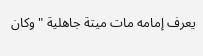يعرف إمامه مات ميتة جاهلية " وكان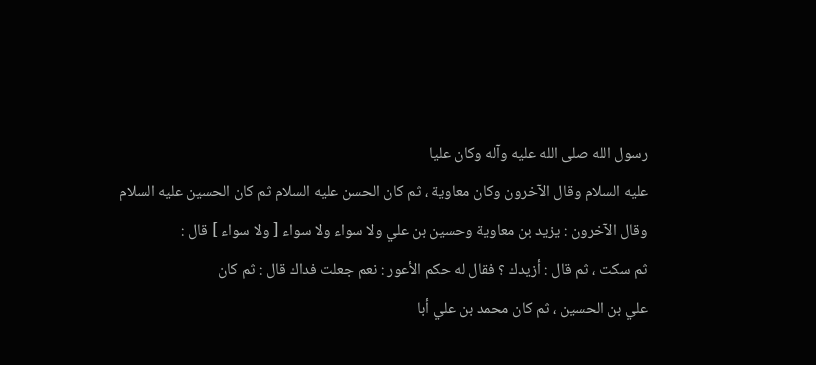رسول الله صلى الله عليه وآله وكان عليا
عليه السلام وقال الآخرون وكان معاوية ، ثم كان الحسن عليه السلام ثم كان الحسين عليه السلام
وقال الآخرون : يزيد بن معاوية وحسين بن علي ولا سواء ولا سواء [ ولا سواء ] قال :
ثم سكت ، ثم قال : أزيدك ؟ فقال له حكم الأعور : نعم جعلت فداك قال : ثم كان
علي بن الحسين ، ثم كان محمد بن علي أبا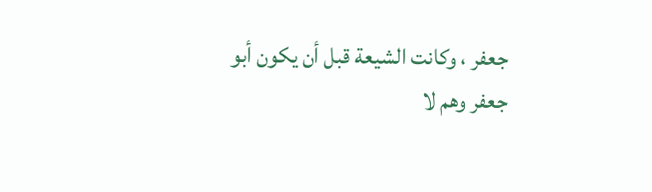جعفر ، وكانت الشيعة قبل أن يكون أبو
جعفر وهم لا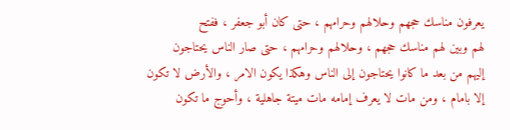يعرفون مناسك حجهم وحلالهم وحرامهم ، حتى كان أبو جعفر ، ففتح
لهم وبين لهم مناسك حجهم ، وحلالهم وحرامهم ، حتى صار الناس يحتاجون
إليهم من بعد ما كانوا يحتاجون إلى الناس وهكذا يكون الامر ، والأرض لا تكون
إلا بامام ، ومن مات لا يعرف إمامه مات ميتة جاهلية ، وأحوج ما تكون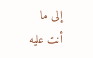إلى ما
أنت عليه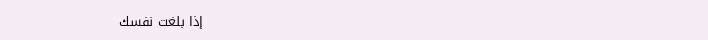إذا بلغت نفسك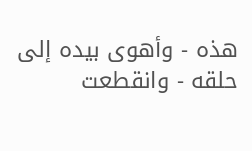هذه - وأهوى بيده إلى حلقه - وانقطعت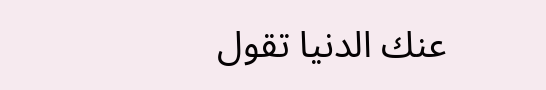عنك الدنيا تقول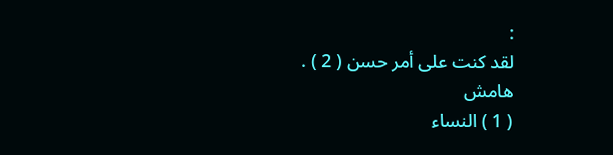:
لقد كنت على أمر حسن ( 2 ) .
هامش
( 1 ) النساء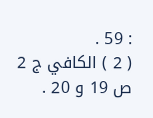: 59 .
( 2 ) الكافي ج 2 ص 19 و 20 .